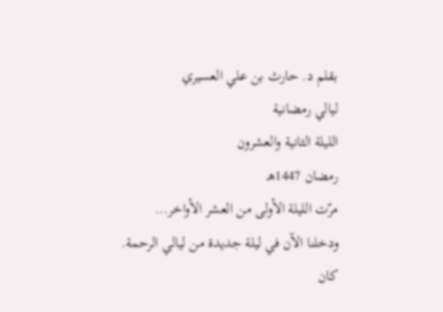بقلم د. حارث بن علي العسيري
ليالي رمضانية
الليلة الثانية والعشرون
رمضان 1447هـ
مرّت الليلة الأولى من العشر الأواخر…
ودخلنا الآن في ليلة جديدة من ليالي الرحمة.
كان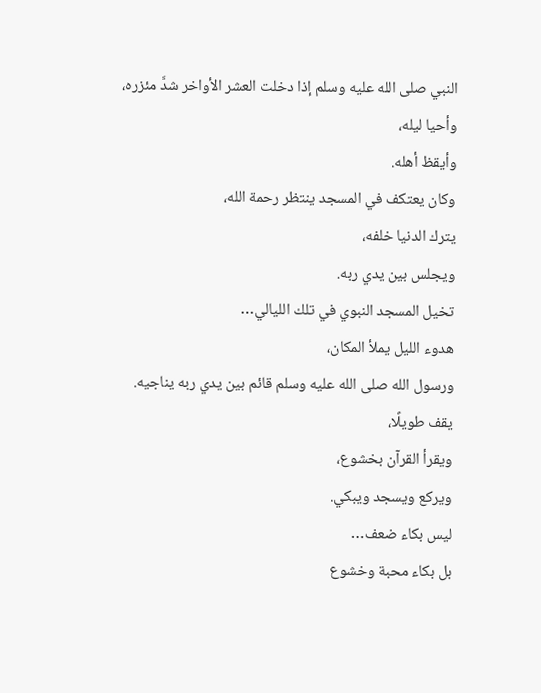النبي صلى الله عليه وسلم إذا دخلت العشر الأواخر شدَّ مئزره،
وأحيا ليله،
وأيقظ أهله.
وكان يعتكف في المسجد ينتظر رحمة الله،
يترك الدنيا خلفه،
ويجلس بين يدي ربه.
تخيل المسجد النبوي في تلك الليالي…
هدوء الليل يملأ المكان،
ورسول الله صلى الله عليه وسلم قائم بين يدي ربه يناجيه.
يقف طويلًا،
ويقرأ القرآن بخشوع،
ويركع ويسجد ويبكي.
ليس بكاء ضعف…
بل بكاء محبة وخشوع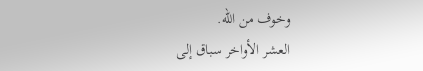وخوف من الله.
العشر الأواخر سباق إلى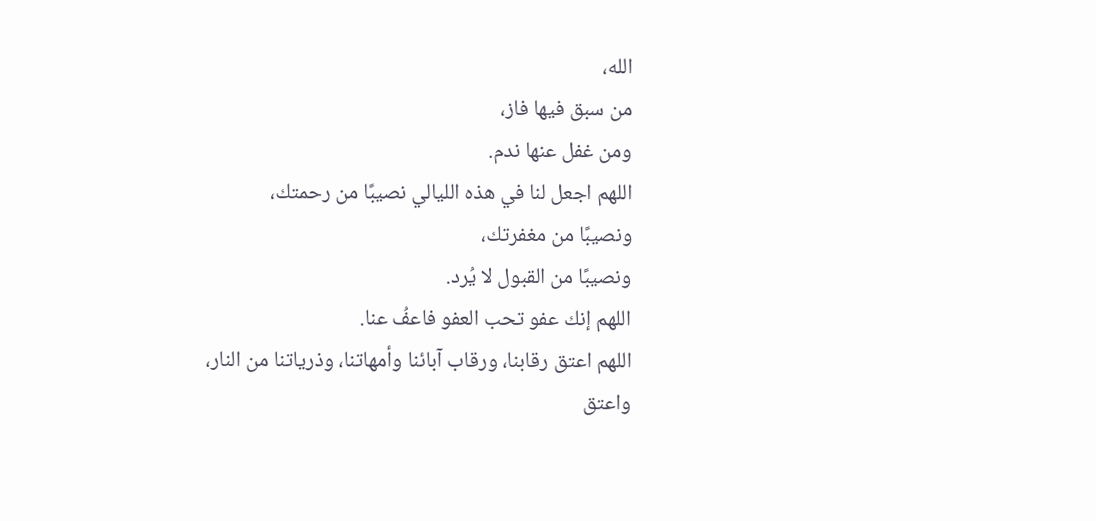الله،
من سبق فيها فاز،
ومن غفل عنها ندم.
اللهم اجعل لنا في هذه الليالي نصيبًا من رحمتك،
ونصيبًا من مغفرتك،
ونصيبًا من القبول لا يُرد.
اللهم إنك عفو تحب العفو فاعفُ عنا.
اللهم اعتق رقابنا، ورقاب آبائنا وأمهاتنا، وذرياتنا من النار،
واعتق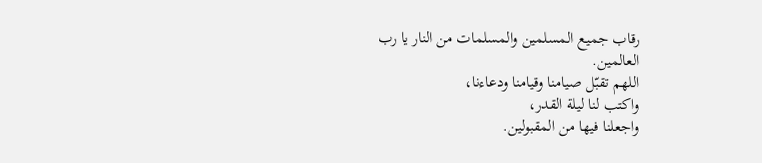رقاب جميع المسلمين والمسلمات من النار يا رب العالمين.
اللهم تقبّل صيامنا وقيامنا ودعاءنا،
واكتب لنا ليلة القدر،
واجعلنا فيها من المقبولين.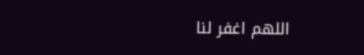اللهم اغفر لنا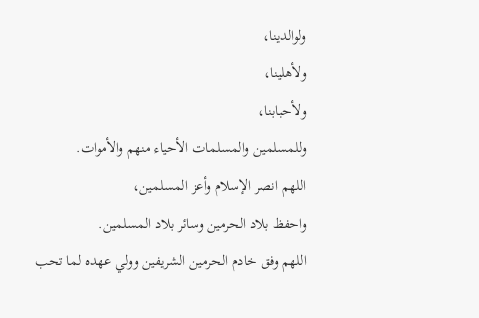ولوالدينا،
ولأهلينا،
ولأحبابنا،
وللمسلمين والمسلمات الأحياء منهم والأموات.
اللهم انصر الإسلام وأعز المسلمين،
واحفظ بلاد الحرمين وسائر بلاد المسلمين.
اللهم وفق خادم الحرمين الشريفين وولي عهده لما تحب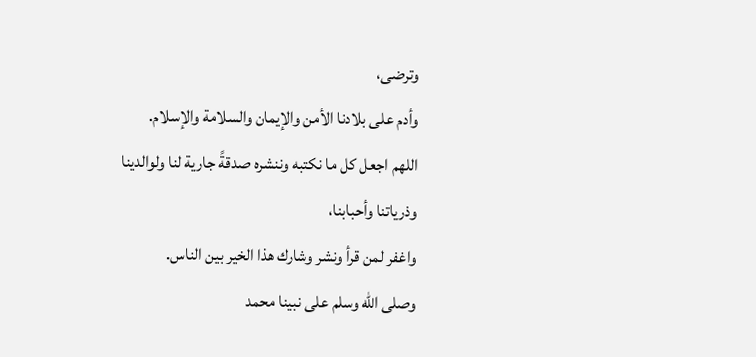وترضى،
وأدم على بلادنا الأمن والإيمان والسلامة والإسلام.
اللهم اجعل كل ما نكتبه وننشره صدقةً جارية لنا ولوالدينا وذرياتنا وأحبابنا،
واغفر لمن قرأ ونشر وشارك هذا الخير بين الناس.
وصلى الله وسلم على نبينا محمد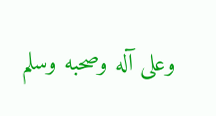وعلى آله وصحبه وسلم